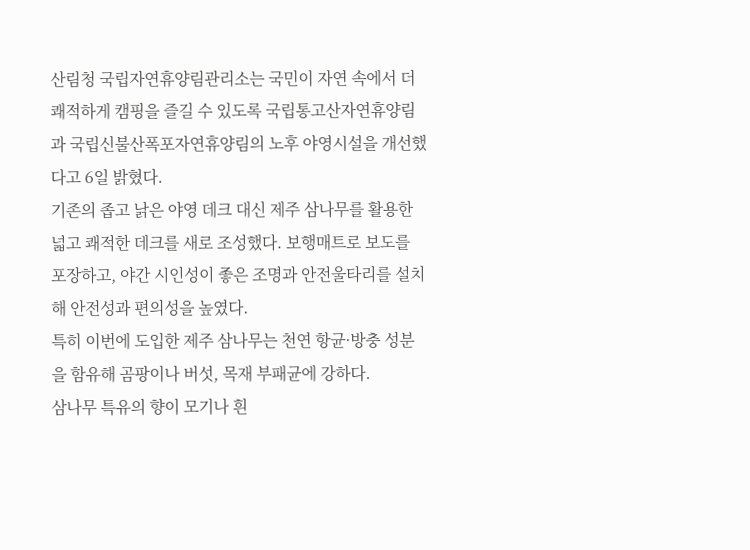산림청 국립자연휴양림관리소는 국민이 자연 속에서 더 쾌적하게 캠핑을 즐길 수 있도록 국립통고산자연휴양림과 국립신불산폭포자연휴양림의 노후 야영시설을 개선했다고 6일 밝혔다.
기존의 좁고 낡은 야영 데크 대신 제주 삼나무를 활용한 넓고 쾌적한 데크를 새로 조성했다. 보행매트로 보도를 포장하고, 야간 시인성이 좋은 조명과 안전울타리를 설치해 안전성과 편의성을 높였다.
특히 이번에 도입한 제주 삼나무는 천연 항균·방충 성분을 함유해 곰팡이나 버섯, 목재 부패균에 강하다.
삼나무 특유의 향이 모기나 흰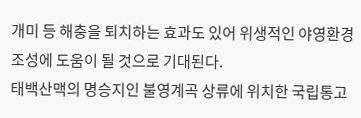개미 등 해충을 퇴치하는 효과도 있어 위생적인 야영환경 조성에 도움이 될 것으로 기대된다.
태백산맥의 명승지인 불영계곡 상류에 위치한 국립통고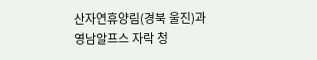산자연휴양림(경북 울진)과 영남알프스 자락 청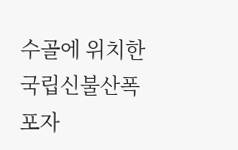수골에 위치한 국립신불산폭포자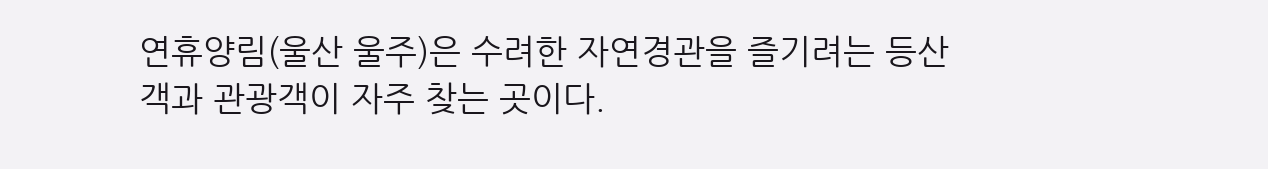연휴양림(울산 울주)은 수려한 자연경관을 즐기려는 등산객과 관광객이 자주 찾는 곳이다.